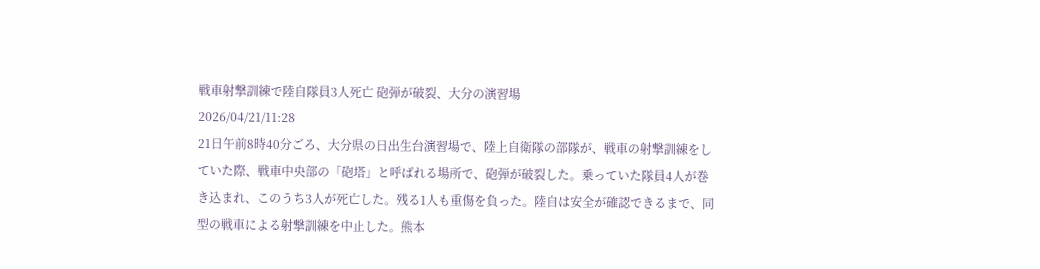戦車射撃訓練で陸自隊員3人死亡 砲弾が破裂、大分の演習場
2026/04/21/11:28
21日午前8時40分ごろ、大分県の日出生台演習場で、陸上自衛隊の部隊が、戦車の射撃訓練をしていた際、戦車中央部の「砲塔」と呼ばれる場所で、砲弾が破裂した。乗っていた隊員4人が巻き込まれ、このうち3人が死亡した。残る1人も重傷を負った。陸自は安全が確認できるまで、同型の戦車による射撃訓練を中止した。熊本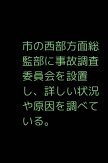市の西部方面総監部に事故調査委員会を設置し、詳しい状況や原因を調べている。